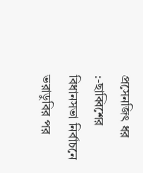প্রসেনজিৎ ধর :-ছাব্বিশের বিধানসভা নির্বাচনে ভরাডুবির পর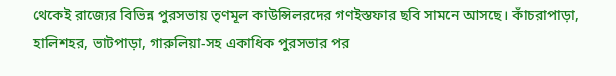থেকেই রাজ্যের বিভিন্ন পুরসভায় তৃণমূল কাউন্সিলরদের গণইস্তফার ছবি সামনে আসছে। কাঁচরাপাড়া, হালিশহর, ভাটপাড়া, গারুলিয়া-সহ একাধিক পুরসভার পর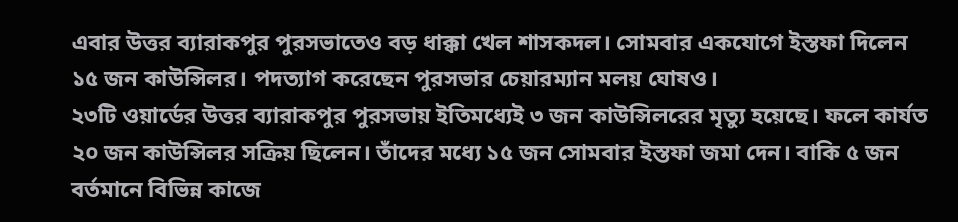এবার উত্তর ব্যারাকপুর পুরসভাতেও বড় ধাক্কা খেল শাসকদল। সোমবার একযোগে ইস্তফা দিলেন ১৫ জন কাউন্সিলর। পদত্যাগ করেছেন পুরসভার চেয়ারম্যান মলয় ঘোষও।
২৩টি ওয়ার্ডের উত্তর ব্যারাকপুর পুরসভায় ইতিমধ্যেই ৩ জন কাউন্সিলরের মৃত্যু হয়েছে। ফলে কার্যত ২০ জন কাউন্সিলর সক্রিয় ছিলেন। তাঁদের মধ্যে ১৫ জন সোমবার ইস্তফা জমা দেন। বাকি ৫ জন বর্তমানে বিভিন্ন কাজে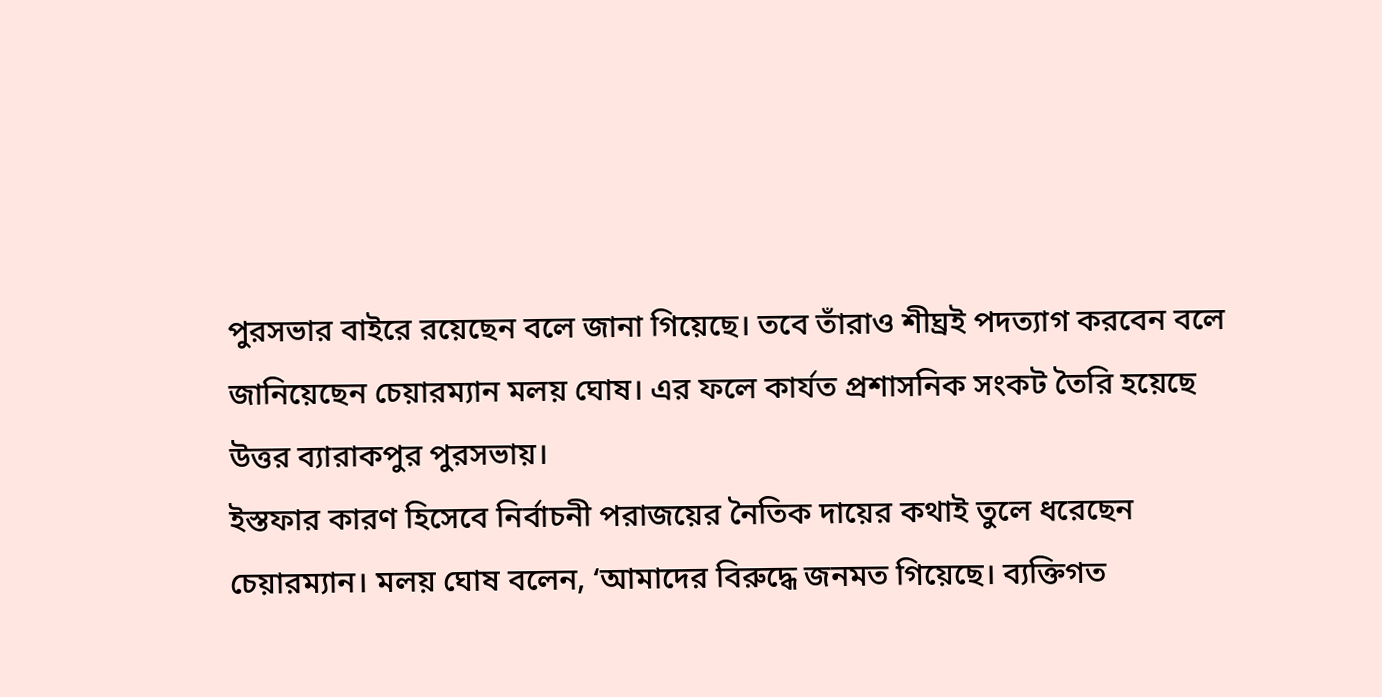পুরসভার বাইরে রয়েছেন বলে জানা গিয়েছে। তবে তাঁরাও শীঘ্রই পদত্যাগ করবেন বলে জানিয়েছেন চেয়ারম্যান মলয় ঘোষ। এর ফলে কার্যত প্রশাসনিক সংকট তৈরি হয়েছে উত্তর ব্যারাকপুর পুরসভায়।
ইস্তফার কারণ হিসেবে নির্বাচনী পরাজয়ের নৈতিক দায়ের কথাই তুলে ধরেছেন চেয়ারম্যান। মলয় ঘোষ বলেন, ‘আমাদের বিরুদ্ধে জনমত গিয়েছে। ব্যক্তিগত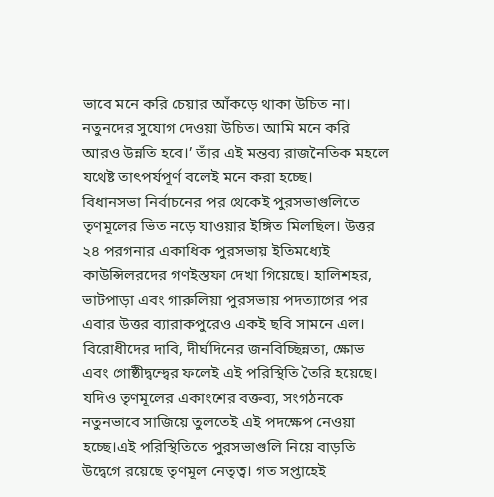ভাবে মনে করি চেয়ার আঁকড়ে থাকা উচিত না। নতুনদের সুযোগ দেওয়া উচিত। আমি মনে করি আরও উন্নতি হবে।’ তাঁর এই মন্তব্য রাজনৈতিক মহলে যথেষ্ট তাৎপর্যপূর্ণ বলেই মনে করা হচ্ছে।
বিধানসভা নির্বাচনের পর থেকেই পুরসভাগুলিতে তৃণমূলের ভিত নড়ে যাওয়ার ইঙ্গিত মিলছিল। উত্তর ২৪ পরগনার একাধিক পুরসভায় ইতিমধ্যেই কাউন্সিলরদের গণইস্তফা দেখা গিয়েছে। হালিশহর, ভাটপাড়া এবং গারুলিয়া পুরসভায় পদত্যাগের পর এবার উত্তর ব্যারাকপুরেও একই ছবি সামনে এল। বিরোধীদের দাবি, দীর্ঘদিনের জনবিচ্ছিন্নতা, ক্ষোভ এবং গোষ্ঠীদ্বন্দ্বের ফলেই এই পরিস্থিতি তৈরি হয়েছে। যদিও তৃণমূলের একাংশের বক্তব্য, সংগঠনকে নতুনভাবে সাজিয়ে তুলতেই এই পদক্ষেপ নেওয়া হচ্ছে।এই পরিস্থিতিতে পুরসভাগুলি নিয়ে বাড়তি উদ্বেগে রয়েছে তৃণমূল নেতৃত্ব। গত সপ্তাহেই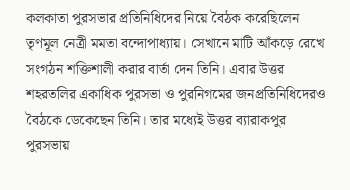কলকাতা পুরসভার প্রতিনিধিদের নিয়ে বৈঠক করেছিলেন তৃণমূল নেত্রী মমতা বন্দোপাধ্যায়। সেখানে মাটি আঁকড়ে রেখে সংগঠন শক্তিশালী করার বার্তা দেন তিনি। এবার উত্তর শহরতলির একাধিক পুরসভা ও পুরনিগমের জনপ্রতিনিধিদেরও বৈঠকে ডেকেছেন তিনি। তার মধ্যেই উত্তর ব্যারাকপুর পুরসভায়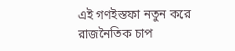এই গণইস্তফা নতুন করে রাজনৈতিক চাপ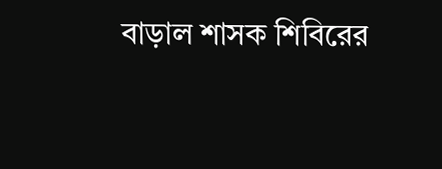বাড়াল শাসক শিবিরের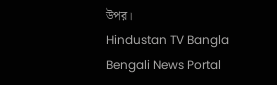উপর।
Hindustan TV Bangla Bengali News Portal